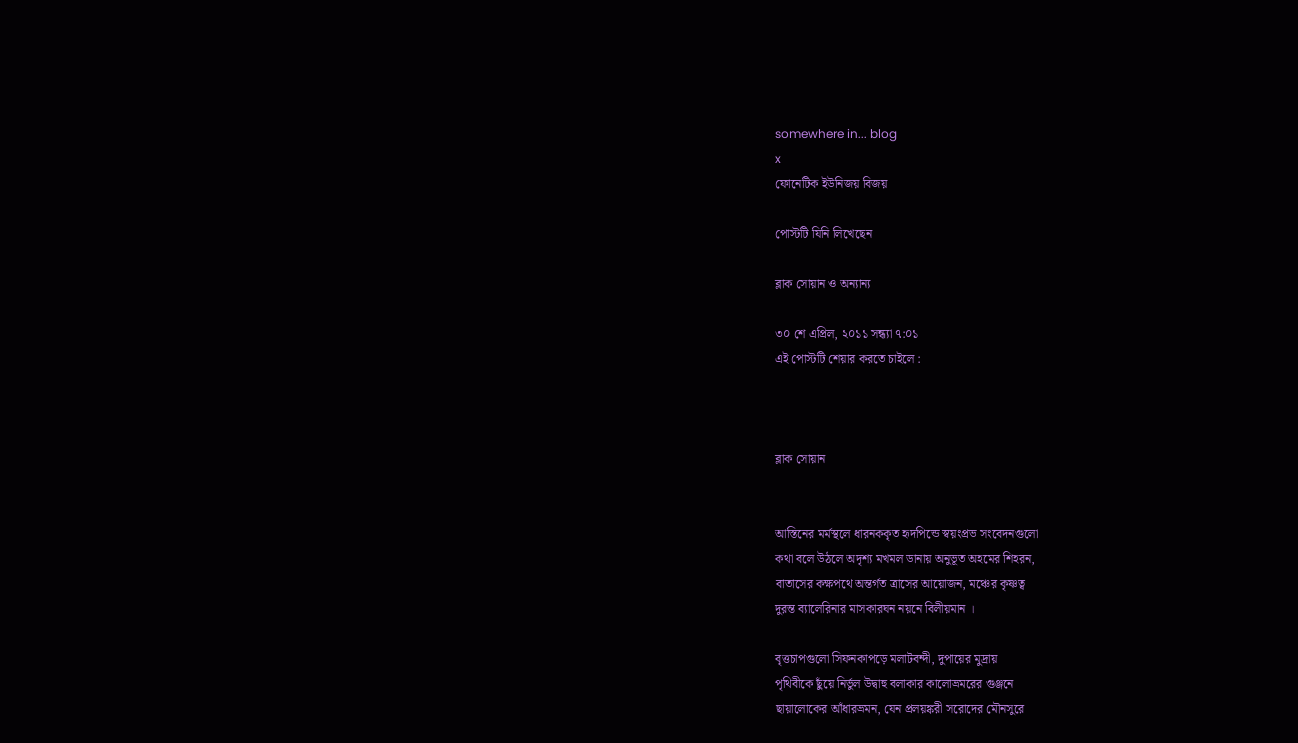somewhere in... blog
x
ফোনেটিক ইউনিজয় বিজয়

পোস্টটি যিনি লিখেছেন

ব্লাক সোয়ান ও অন্যান্য

৩০ শে এপ্রিল, ২০১১ সন্ধ্যা ৭:০১
এই পোস্টটি শেয়ার করতে চাইলে :



ব্লাক সোয়ান


আস্তিনের মর্মস্থলে ধারনককৃত হৃদপিন্ডে স্বয়ংপ্রভ সংবেদনগুলো
কথা বলে উঠলে অদৃশ্য মখমল ডানায় অনুভূত অহমের শিহরন,
বাতাসের কক্ষপথে অন্তর্গত ত্রাসের আয়োজন, মঞ্চের কৃষ্ণত্ব
দুরন্ত ব্যালেরিনার মাসকারঘন নয়নে বিলীয়মান ।

বৃত্তচাপগুলো সিফনকাপড়ে মলাটবন্দী, দুপায়ের মুদ্রায়
পৃথিবীকে ছুঁয়ে নির্ভুল উদ্বাহু বলাকার কালোভ্রমরের গুঞ্জনে
ছায়ালোকের আঁধারভ্রমন, যেন প্রলয়ঙ্করী সরোদের মৌনসুরে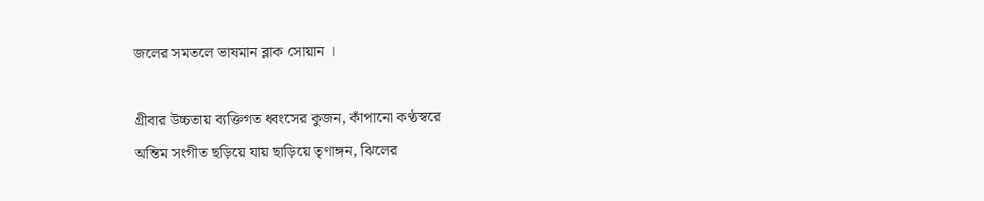জলের সমতলে ভাষমান ব্লাক সোয়ান ।

গ্রীবার উচ্চতায় ব্যক্তিগত ধ্বংসের কুজন, কাঁপানো কণ্ঠস্বরে
অন্তিম সংগীত ছড়িয়ে যায় ছাড়িয়ে তৃণাঙ্গন, ঝিলের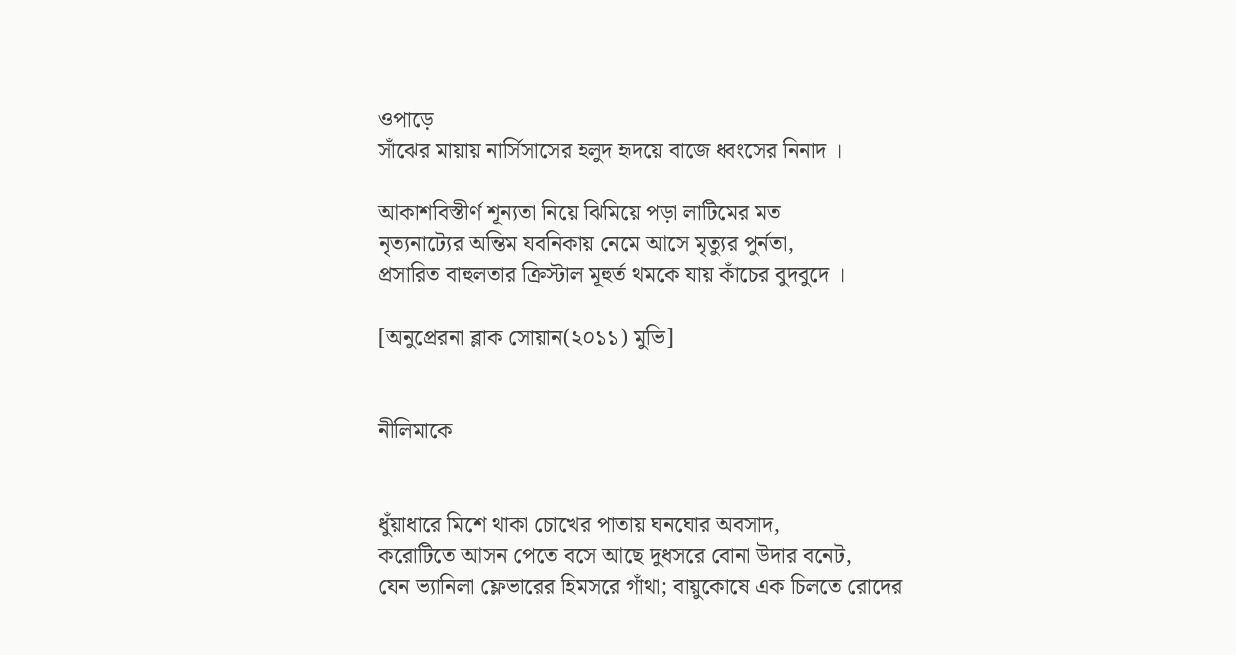ওপাড়ে
সাঁঝের মায়ায় নার্সিসাসের হলুদ হৃদয়ে বাজে ধ্বংসের নিনাদ ।

আকাশবিস্তীর্ণ শূন্যতা নিয়ে ঝিমিয়ে পড়া লাটিমের মত
নৃত্যনাট্যের অন্তিম যবনিকায় নেমে আসে মৃত্যুর পুর্নতা,
প্রসারিত বাহুলতার ক্রিস্টাল মূহুর্ত থমকে যায় কাঁচের বুদবুদে ।

[অনুপ্রেরনা ব্লাক সোয়ান(২০১১) মুভি]


নীলিমাকে


ধুঁয়াধারে মিশে থাকা চোখের পাতায় ঘনঘোর অবসাদ,
করোটিতে আসন পেতে বসে আছে দুধসরে বোনা উদার বনেট,
যেন ভ্যানিলা ফ্লেভারের হিমসরে গাঁথা; বায়ুকোষে এক চিলতে রোদের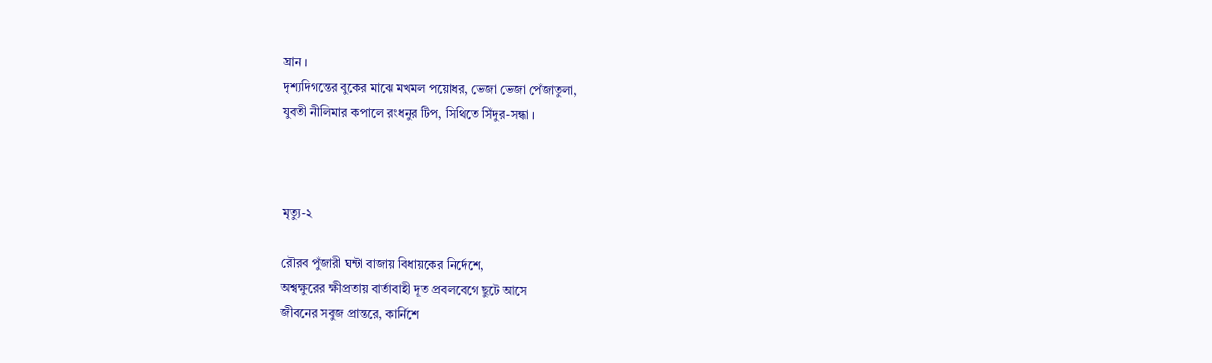ঘ্রান ।
দৃশ্যদিগন্তের বুকের মাঝে মখমল পয়োধর, ভেজা ভেজা পেঁজাতুলা,
যুবতী নীলিমার কপালে রংধনুর টিপ, সিথিতে সিঁদুর-সন্ধা ।



মৃত্যু-২

রৌরব পুঁজারী ঘন্টা বাজায় বিধায়কের নির্দেশে,
অশ্বক্ষুরের ক্ষীপ্রতায় বার্তাবাহী দূত প্রবলবেগে ছুটে আসে
জীবনের সবুজ প্রান্তরে, কার্নিশে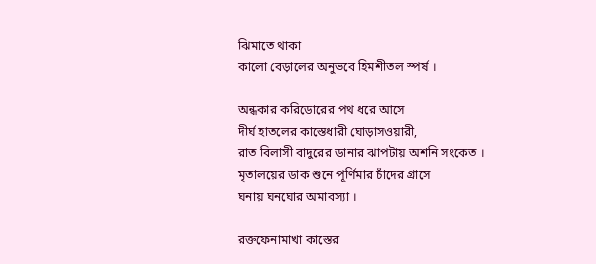ঝিমাতে থাকা
কালো বেড়ালের অনুভবে হিমশীতল স্পর্ষ ।

অন্ধকার করিডোরের পথ ধরে আসে
দীর্ঘ হাতলের কাস্তেধারী ঘোড়াসওয়ারী,
রাত বিলাসী বাদুরের ডানার ঝাপটায় অশনি সংকেত ।
মৃতালয়ের ডাক শুনে পূর্ণিমার চাঁদের গ্রাসে
ঘনায় ঘনঘোর অমাবস্যা ।

রক্তফেনামাখা কাস্তের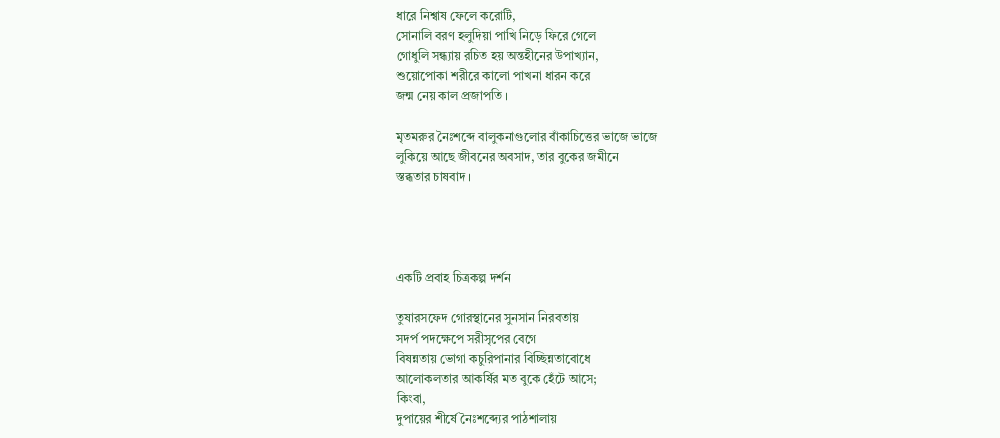ধারে নিশ্বাষ ফেলে করোটি,
সোনালি বরণ হলুদিয়া পাখি নিড়ে ফিরে গেলে
গোধুলি সন্ধ্যায় রচিত হয় অন্তহীনের উপাখ্যান,
শুয়োপোকা শরীরে কালো পাখনা ধারন করে
জন্ম নেয় কাল প্রজাপতি ।

মৃতমরুর নৈঃশব্দে বালুকনাগুলোর বাঁকাচিত্তের ভাজে ভাজে
লুকিয়ে আছে জীবনের অবসাদ, তার বুকের জমীনে
স্তব্ধতার চাষবাদ ।




একটি প্রবাহ চিত্রকল্প দর্শন

তুষারসফেদ গোরস্থানের সুনসান নিরবতায়
সদর্প পদক্ষেপে সরীসৃপের বেগে
বিষন্নতায় ভোগা কচুরিপানার বিচ্ছিন্নতাবোধে
আলোকলতার আকর্ষির মত বুকে হেঁটে আসে;
কিংবা,
দুপায়ের শীর্ষে নৈঃশব্দ্যের পাঠশালায়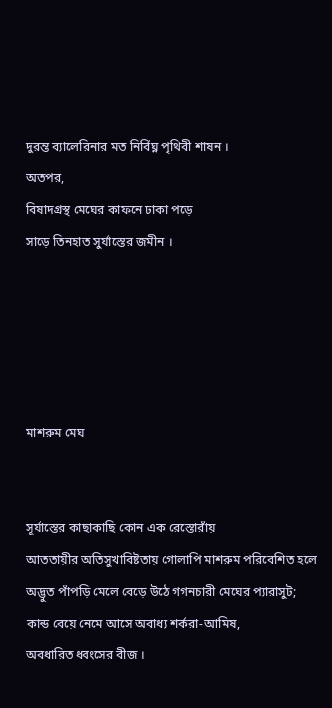দুরন্ত ব্যালেরিনার মত নির্বিঘ্ন পৃথিবী শাষন ।
অতপর,
বিষাদগ্রস্থ মেঘের কাফনে ঢাকা পড়ে
সাড়ে তিনহাত সুর্যাস্তের জমীন ।





মাশরুম মেঘ


সূর্যাস্তের কাছাকাছি কোন এক রেস্তোরাঁয়
আততায়ীর অতিসুখাবিষ্টতায় গোলাপি মাশরুম পরিবেশিত হলে
অদ্ভুত পাঁপড়ি মেলে বেড়ে উঠে গগনচারী মেঘের প্যারাসুট;
কান্ড বেয়ে নেমে আসে অবাধ্য শর্করা-আমিষ,
অবধারিত ধ্বংসের বীজ ।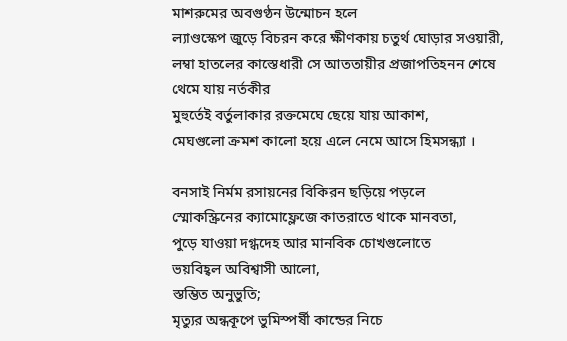মাশরুমের অবগুণ্ঠন উন্মোচন হলে
ল্যাণ্ডস্কেপ জুড়ে বিচরন করে ক্ষীণকায় চতুর্থ ঘোড়ার সওয়ারী,
লম্বা হাতলের কাস্তেধারী সে আততায়ীর প্রজাপতিহনন শেষে
থেমে যায় নর্তকীর
মুহুর্তেই বর্তুলাকার রক্তমেঘে ছেয়ে যায় আকাশ,
মেঘগুলো ক্রমশ কালো হয়ে এলে নেমে আসে হিমসন্ধ্যা ।

বনসাই নির্মম রসায়নের বিকিরন ছড়িয়ে পড়লে
স্মোকস্ক্রিনের ক্যামোফ্লেজে কাতরাতে থাকে মানবতা,
পুড়ে যাওয়া দগ্ধদেহ আর মানবিক চোখগুলোতে
ভয়বিহ্বল অবিশ্বাসী আলো,
স্তম্ভিত অনুভুতি;
মৃত্যুর অন্ধকূপে ভুমিস্পর্ষী কান্ডের নিচে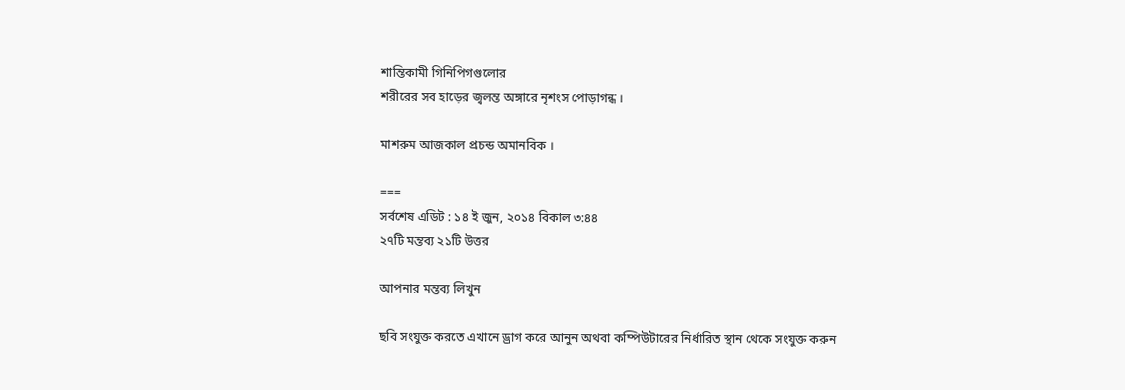শান্তিকামী গিনিপিগগুলোর
শরীরের সব হাড়ের জ্বলন্ত অঙ্গারে নৃশংস পোড়াগন্ধ ।

মাশরুম আজকাল প্রচন্ড অমানবিক ।

===
সর্বশেষ এডিট : ১৪ ই জুন, ২০১৪ বিকাল ৩:৪৪
২৭টি মন্তব্য ২১টি উত্তর

আপনার মন্তব্য লিখুন

ছবি সংযুক্ত করতে এখানে ড্রাগ করে আনুন অথবা কম্পিউটারের নির্ধারিত স্থান থেকে সংযুক্ত করুন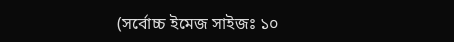(সর্বোচ্চ ইমেজ সাইজঃ ১০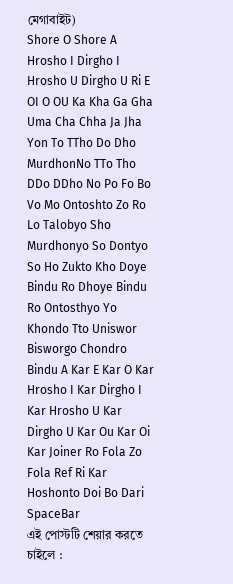মেগাবাইট)
Shore O Shore A Hrosho I Dirgho I Hrosho U Dirgho U Ri E OI O OU Ka Kha Ga Gha Uma Cha Chha Ja Jha Yon To TTho Do Dho MurdhonNo TTo Tho DDo DDho No Po Fo Bo Vo Mo Ontoshto Zo Ro Lo Talobyo Sho Murdhonyo So Dontyo So Ho Zukto Kho Doye Bindu Ro Dhoye Bindu Ro Ontosthyo Yo Khondo Tto Uniswor Bisworgo Chondro Bindu A Kar E Kar O Kar Hrosho I Kar Dirgho I Kar Hrosho U Kar Dirgho U Kar Ou Kar Oi Kar Joiner Ro Fola Zo Fola Ref Ri Kar Hoshonto Doi Bo Dari SpaceBar
এই পোস্টটি শেয়ার করতে চাইলে :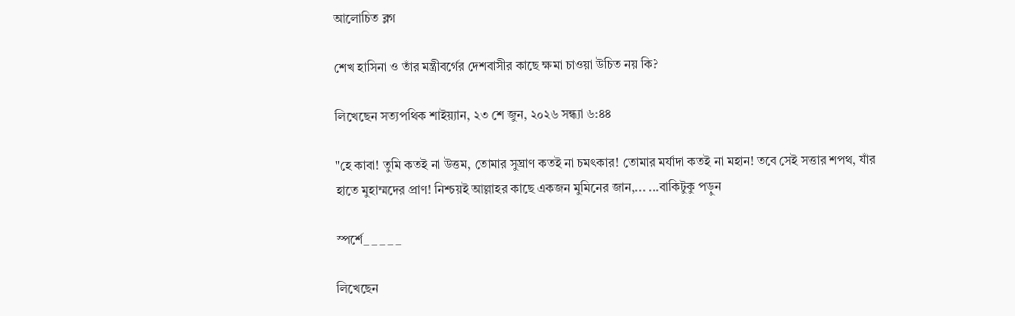আলোচিত ব্লগ

শেখ হাসিনা ও তাঁর মন্ত্রীবর্গের দেশবাসীর কাছে ক্ষমা চাওয়া উচিত নয় কি?

লিখেছেন সত্যপথিক শাইয়্যান, ২৩ শে জুন, ২০২৬ সন্ধ্যা ৬:৪৪

"হে কাবা! তুমি কতই না উত্তম, তোমার সুঘ্রাণ কতই না চমৎকার! তোমার মর্যাদা কতই না মহান! তবে সেই সত্তার শপথ, যাঁর হাতে মুহাম্মদের প্রাণ! নিশ্চয়ই আল্লাহর কাছে একজন মুমিনের জান,... ...বাকিটুকু পড়ুন

স্পর্শে_ _ _ _ _

লিখেছেন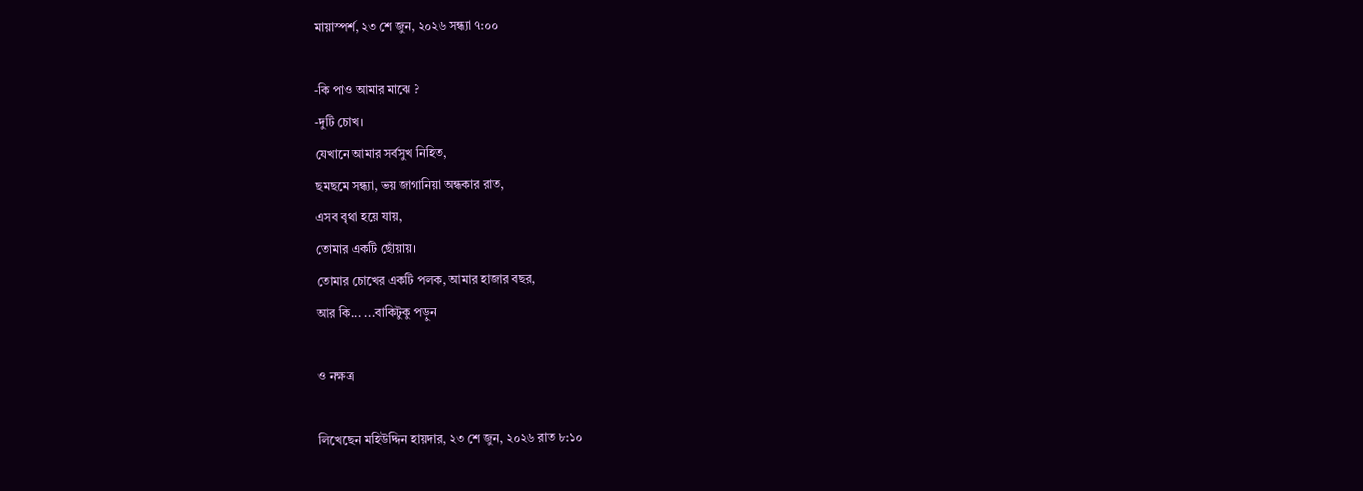মায়াস্পর্শ, ২৩ শে জুন, ২০২৬ সন্ধ্যা ৭:০০

-কি পাও আমার মাঝে ?
-দুটি চোখ।
যেখানে আমার সর্বসুখ নিহিত,
ছমছমে সন্ধ্যা, ভয় জাগানিয়া অন্ধকার রাত,
এসব বৃথা হয়ে যায়,
তোমার একটি ছোঁয়ায়।
তোমার চোখের একটি পলক, আমার হাজার বছর,
আর কি... ...বাকিটুকু পড়ুন

ও নক্ষত্র

লিখেছেন মহিউদ্দিন হায়দার, ২৩ শে জুন, ২০২৬ রাত ৮:১০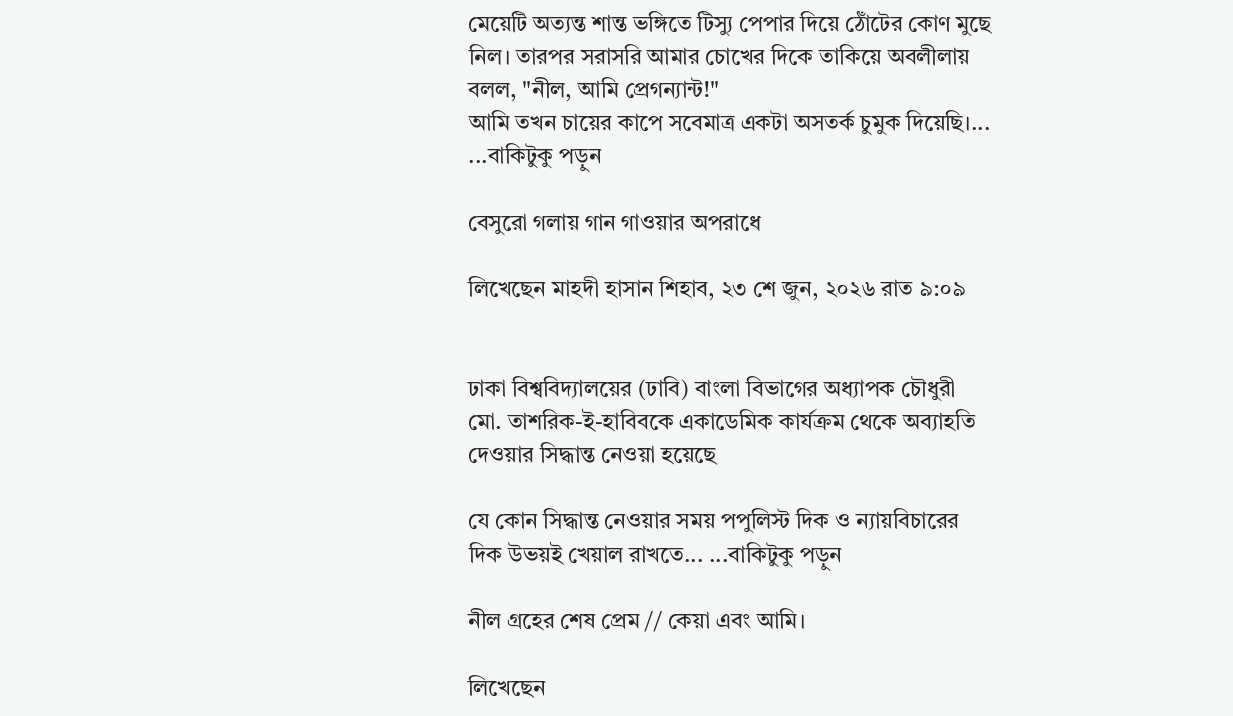মেয়েটি অত্যন্ত শান্ত ভঙ্গিতে টিস্যু পেপার দিয়ে ঠোঁটের কোণ মুছে নিল। তারপর সরাসরি আমার চোখের দিকে তাকিয়ে অবলীলায় বলল, "নীল, আমি প্রেগন্যান্ট!"
আমি তখন চায়ের কাপে সবেমাত্র একটা অসতর্ক চুমুক দিয়েছি।... ...বাকিটুকু পড়ুন

বেসুরো গলায় গান গাওয়ার অপরাধে

লিখেছেন মাহদী হাসান শিহাব, ২৩ শে জুন, ২০২৬ রাত ৯:০৯


ঢাকা বিশ্ববিদ্যালয়ের (ঢাবি) বাংলা বিভাগের অধ্যাপক চৌধুরী মো. তাশরিক-ই-হাবিবকে একাডেমিক কার্যক্রম থেকে অব্যাহতি দেওয়ার সিদ্ধান্ত নেওয়া হয়েছে

যে কোন সিদ্ধান্ত নেওয়ার সময় পপুলিস্ট দিক ও ন্যায়বিচারের দিক উভয়ই খেয়াল রাখতে... ...বাকিটুকু পড়ুন

নীল গ্রহের শেষ প্রেম // কেয়া এবং আমি।

লিখেছেন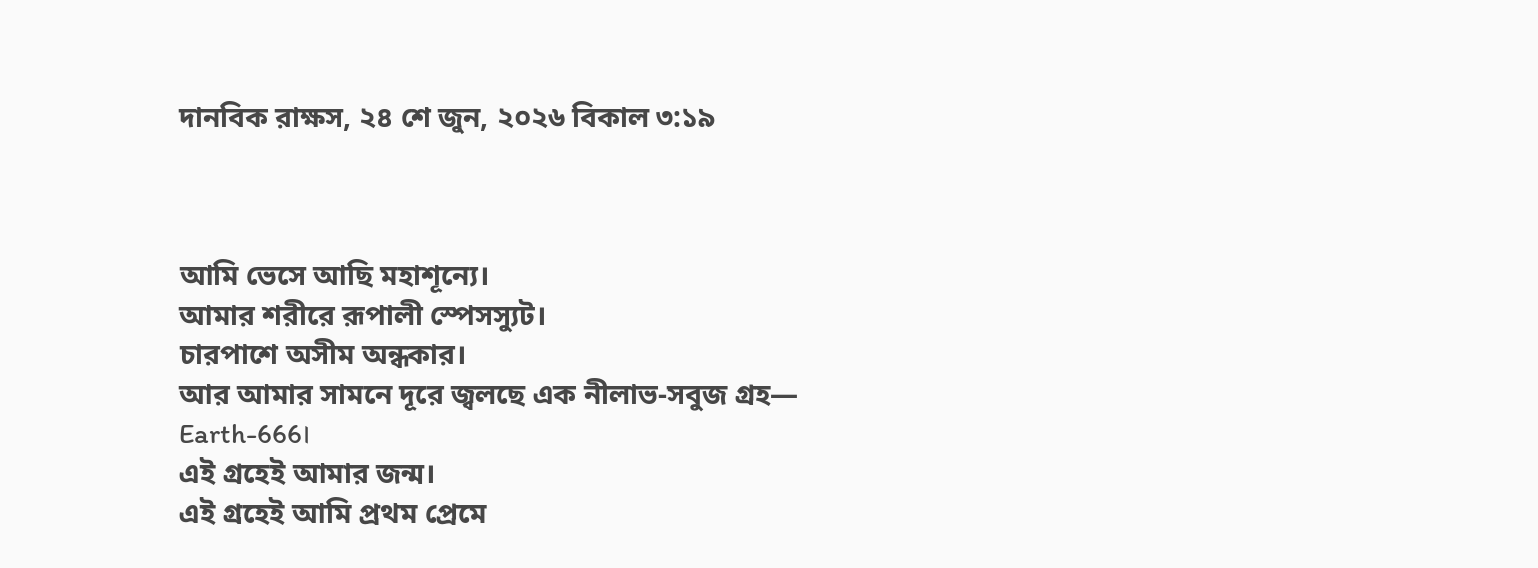দানবিক রাক্ষস, ২৪ শে জুন, ২০২৬ বিকাল ৩:১৯



আমি ভেসে আছি মহাশূন্যে।
আমার শরীরে রূপালী স্পেসস্যুট।
চারপাশে অসীম অন্ধকার।
আর আমার সামনে দূরে জ্বলছে এক নীলাভ-সবুজ গ্রহ—
Earth-666।
এই গ্রহেই আমার জন্ম।
এই গ্রহেই আমি প্রথম প্রেমে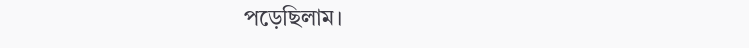পড়েছিলাম।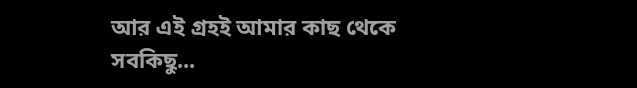আর এই গ্রহই আমার কাছ থেকে সবকিছু...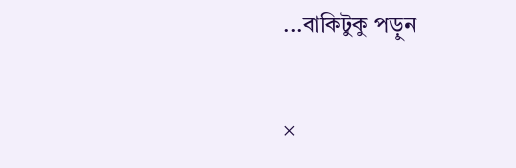...বাকিটুকু পড়ুন

×